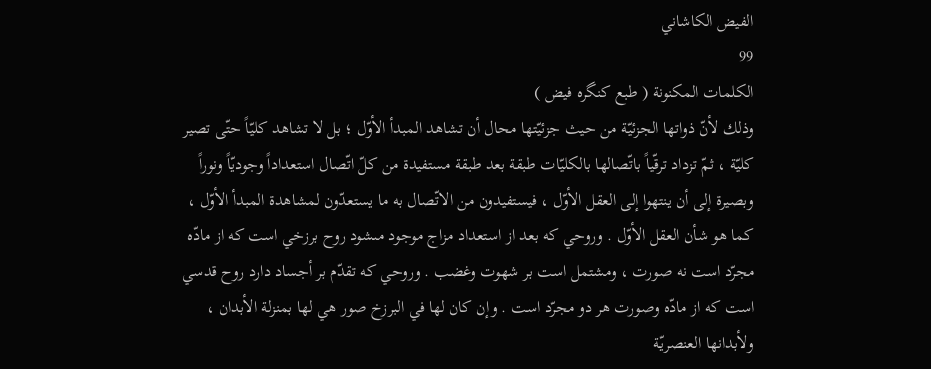الفيض الكاشاني
99
الكلمات المكنونة ( طبع كنگره فيض )
وذلك لأنّ ذواتها الجزئيّة من حيث جزئيّتها محال أن تشاهد المبدأ الأوّل ؛ بل لا تشاهد كليّاً حتّى تصير كليّة ، ثمّ تزداد ترقّياً باتّصالها بالكليّات طبقة بعد طبقة مستفيدة من كلّ اتّصال استعداداً وجوديّاً ونوراً وبصيرة إلى أن ينتهوا إلى العقل الأوّل ، فيستفيدون من الاتّصال به ما يستعدّون لمشاهدة المبدأ الأوّل ، كما هو شأن العقل الأوّل . وروحي كه بعد از استعداد مزاج موجود مىشود روح برزخي است كه از مادّه مجرّد است نه صورت ، ومشتمل است بر شهوت وغضب . وروحي كه تقدّم بر أجساد دارد روح قدسي است كه از مادّه وصورت هر دو مجرّد است . وإن كان لها في البرزخ صور هي لها بمنزلة الأبدان ، ولأبدانها العنصريّة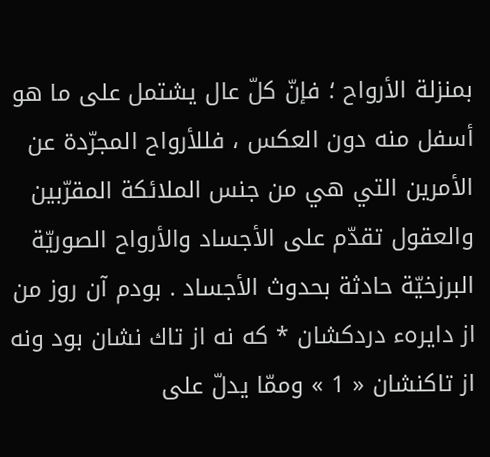بمنزلة الأرواح ؛ فإنّ كلّ عال يشتمل على ما هو أسفل منه دون العكس ، فللأرواح المجرّدة عن الأمرين التي هي من جنس الملائكة المقرّبين والعقول تقدّم على الأجساد والأرواح الصوريّة البرزخيّة حادثة بحدوث الأجساد . بودم آن روز من از دايرهء دردكشان * كه نه از تاك نشان بود ونه از تاكنشان « 1 » وممّا يدلّ على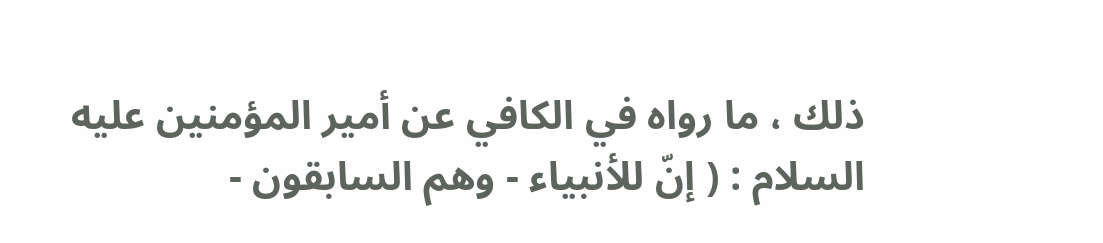ذلك ، ما رواه في الكافي عن أمير المؤمنين عليه السلام : ( إنّ للأنبياء - وهم السابقون -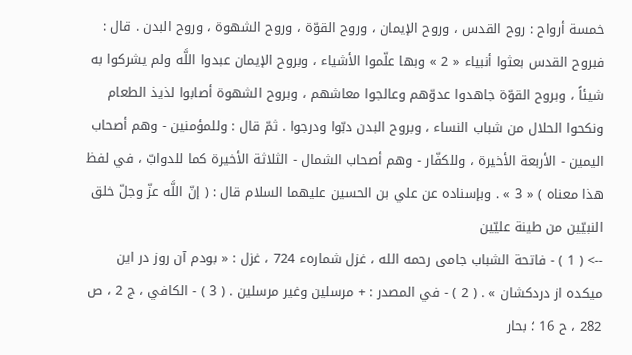خمسة أرواح : روح القدس ، وروح الإيمان ، وروح القوّة ، وروح الشهوة ، وروح البدن . قال : فبروح القدس بعثوا أنبياء « 2 » وبها علّموا الأشياء ، وبروح الإيمان عبدوا اللَّه ولم يشركوا به شيئاً ، وبروح القوّة جاهدوا عدوّهم وعالجوا معاشهم ، وبروح الشهوة أصابوا لذيذ الطعام ونكحوا الحلال من شباب النساء ، وبروح البدن دبّوا ودرجوا . ثمّ قال : وللمؤمنين - وهم أصحاب اليمين - الأربعة الأخيرة ، وللكفّار - وهم أصحاب الشمال - الثلاثة الأخيرة كما للدوابّ ، في لفظ هذا معناه ) « 3 » . وبإسناده عن علي بن الحسين عليهما السلام قال : ( إنّ اللَّه عزّ وجلّ خلق النبيّين من طينة عليّين
--> ( 1 ) - فاتحة الشباب جامى رحمه الله ، غزل شمارهء 724 ، غزل : « بودم آن روز در اين ميكده از دردكشان » . ( 2 ) - في المصدر : + مرسلين وغير مرسلين . ( 3 ) - الكافي ، ج 2 ، ص 282 ، ح 16 ؛ بحار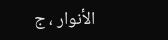الأنوار ، ج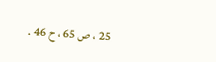25 ، ص 65 ، ح 46 .